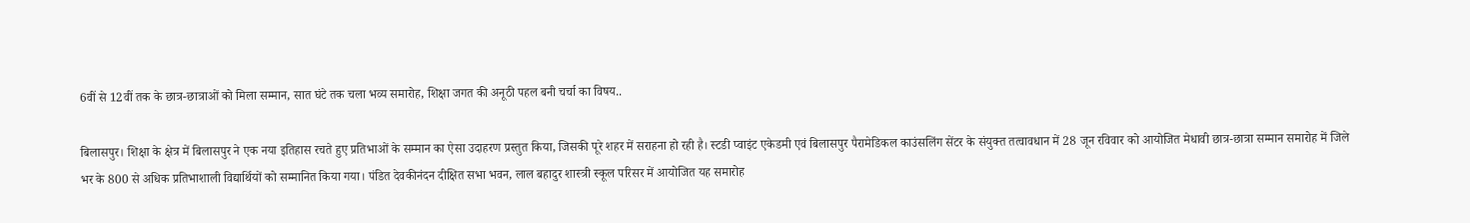6वीं से 12वीं तक के छात्र-छात्राओं को मिला सम्मान, सात घंटे तक चला भव्य समारोह, शिक्षा जगत की अनूठी पहल बनी चर्चा का विषय..

बिलासपुर। शिक्षा के क्षेत्र में बिलासपुर ने एक नया इतिहास रचते हुए प्रतिभाओं के सम्मान का ऐसा उदाहरण प्रस्तुत किया, जिसकी पूरे शहर में सराहना हो रही है। स्टडी प्वाइंट एकेडमी एवं बिलासपुर पैरामेडिकल काउंसलिंग सेंटर के संयुक्त तत्वावधान में 28 जून रविवार को आयोजित मेधावी छात्र-छात्रा सम्मान समारोह में जिले भर के 800 से अधिक प्रतिभाशाली विद्यार्थियों को सम्मानित किया गया। पंडित देवकीनंदन दीक्षित सभा भवन, लाल बहादुर शास्त्री स्कूल परिसर में आयोजित यह समारोह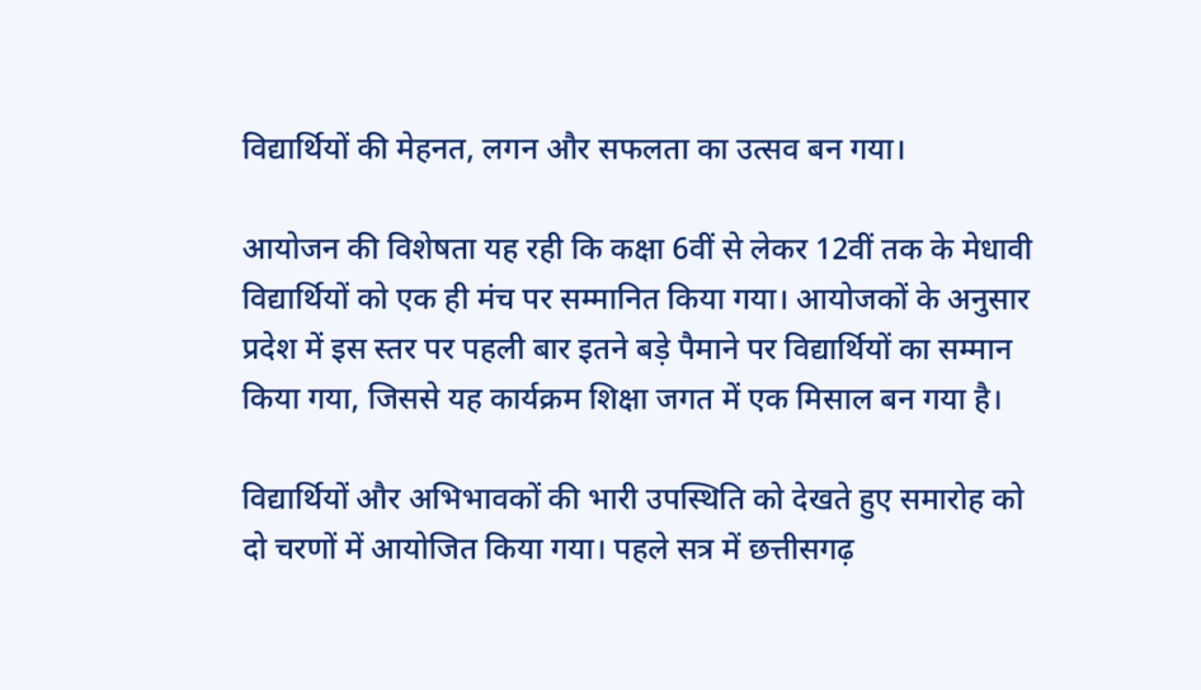विद्यार्थियों की मेहनत, लगन और सफलता का उत्सव बन गया।

आयोजन की विशेषता यह रही कि कक्षा 6वीं से लेकर 12वीं तक के मेधावी विद्यार्थियों को एक ही मंच पर सम्मानित किया गया। आयोजकों के अनुसार प्रदेश में इस स्तर पर पहली बार इतने बड़े पैमाने पर विद्यार्थियों का सम्मान किया गया, जिससे यह कार्यक्रम शिक्षा जगत में एक मिसाल बन गया है।

विद्यार्थियों और अभिभावकों की भारी उपस्थिति को देखते हुए समारोह को दो चरणों में आयोजित किया गया। पहले सत्र में छत्तीसगढ़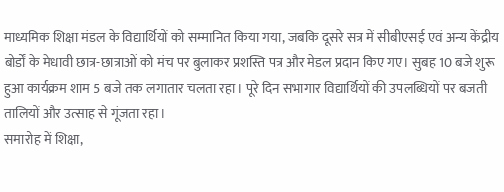माध्यमिक शिक्षा मंडल के विद्यार्थियों को सम्मानित किया गया, जबकि दूसरे सत्र में सीबीएसई एवं अन्य केंद्रीय बोर्डों के मेधावी छात्र-छात्राओं को मंच पर बुलाकर प्रशस्ति पत्र और मेडल प्रदान किए गए। सुबह 10 बजे शुरू हुआ कार्यक्रम शाम 5 बजे तक लगातार चलता रहा। पूरे दिन सभागार विद्यार्थियों की उपलब्धियों पर बजती तालियों और उत्साह से गूंजता रहा।
समारोह में शिक्षा,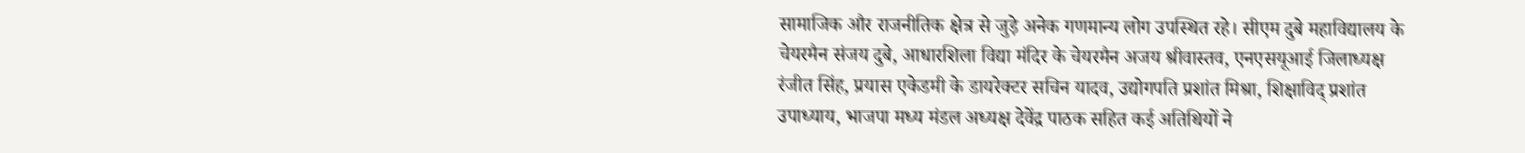सामाजिक और राजनीतिक क्षेत्र से जुड़े अनेक गणमान्य लोग उपस्थित रहे। सीएम दुबे महाविद्यालय के चेयरमैन संजय दुबे, आधारशिला विद्या मंदिर के चेयरमैन अजय श्रीवास्तव, एनएसयूआई जिलाध्यक्ष रंजीत सिंह, प्रयास एकेडमी के डायरेक्टर सचिन यादव, उद्योगपति प्रशांत मिश्रा, शिक्षाविद् प्रशांत उपाध्याय, भाजपा मध्य मंडल अध्यक्ष देवेंद्र पाठक सहित कई अतिथियों ने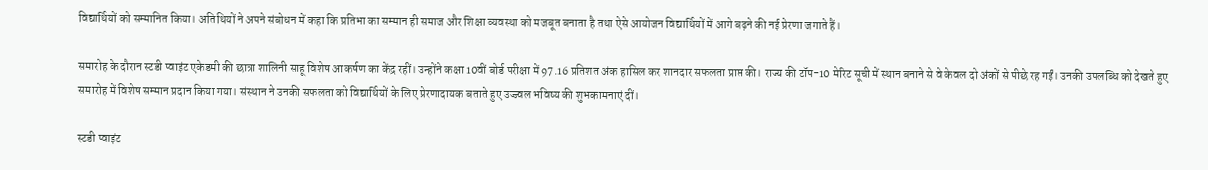विद्यार्थियों को सम्मानित किया। अतिथियों ने अपने संबोधन में कहा कि प्रतिभा का सम्मान ही समाज और शिक्षा व्यवस्था को मजबूत बनाता है तथा ऐसे आयोजन विद्यार्थियों में आगे बढ़ने की नई प्रेरणा जगाते हैं।

समारोह के दौरान स्टडी प्वाइंट एकेडमी की छात्रा शालिनी साहू विशेष आकर्षण का केंद्र रहीं। उन्होंने कक्षा 10वीं बोर्ड परीक्षा में 97.16 प्रतिशत अंक हासिल कर शानदार सफलता प्राप्त की। राज्य की टॉप-10 मेरिट सूची में स्थान बनाने से वे केवल दो अंकों से पीछे रह गईं। उनकी उपलब्धि को देखते हुए समारोह में विशेष सम्मान प्रदान किया गया। संस्थान ने उनकी सफलता को विद्यार्थियों के लिए प्रेरणादायक बताते हुए उज्ज्वल भविष्य की शुभकामनाएं दीं।

स्टडी प्वाइंट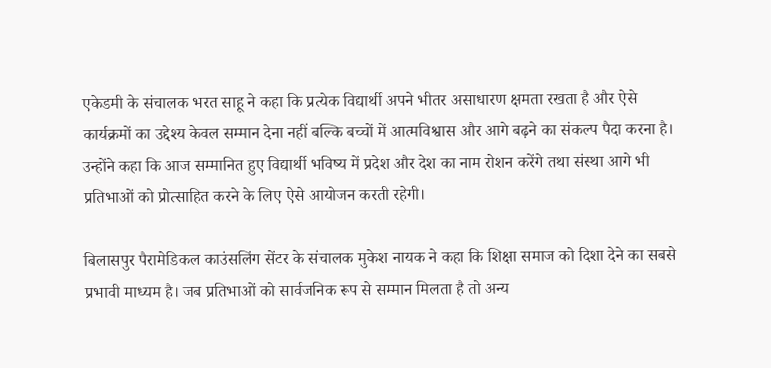एकेडमी के संचालक भरत साहू ने कहा कि प्रत्येक विद्यार्थी अपने भीतर असाधारण क्षमता रखता है और ऐसे कार्यक्रमों का उद्देश्य केवल सम्मान देना नहीं बल्कि बच्चों में आत्मविश्वास और आगे बढ़ने का संकल्प पैदा करना है। उन्होंने कहा कि आज सम्मानित हुए विद्यार्थी भविष्य में प्रदेश और देश का नाम रोशन करेंगे तथा संस्था आगे भी प्रतिभाओं को प्रोत्साहित करने के लिए ऐसे आयोजन करती रहेगी।

बिलासपुर पैरामेडिकल काउंसलिंग सेंटर के संचालक मुकेश नायक ने कहा कि शिक्षा समाज को दिशा देने का सबसे प्रभावी माध्यम है। जब प्रतिभाओं को सार्वजनिक रूप से सम्मान मिलता है तो अन्य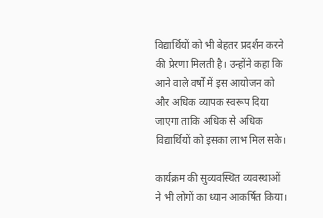विद्यार्थियों को भी बेहतर प्रदर्शन करने की प्रेरणा मिलती है। उन्होंने कहा कि आने वाले वर्षों में इस आयोजन को और अधिक व्यापक स्वरूप दिया जाएगा ताकि अधिक से अधिक विद्यार्थियों को इसका लाभ मिल सके।

कार्यक्रम की सुव्यवस्थित व्यवस्थाओं ने भी लोगों का ध्यान आकर्षित किया।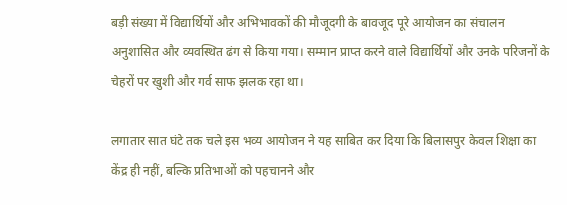बड़ी संख्या में विद्यार्थियों और अभिभावकों की मौजूदगी के बावजूद पूरे आयोजन का संचालन अनुशासित और व्यवस्थित ढंग से किया गया। सम्मान प्राप्त करने वाले विद्यार्थियों और उनके परिजनों के चेहरों पर खुशी और गर्व साफ झलक रहा था।

लगातार सात घंटे तक चले इस भव्य आयोजन ने यह साबित कर दिया कि बिलासपुर केवल शिक्षा का केंद्र ही नहीं, बल्कि प्रतिभाओं को पहचानने और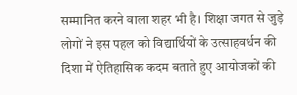सम्मानित करने वाला शहर भी है। शिक्षा जगत से जुड़े लोगों ने इस पहल को विद्यार्थियों के उत्साहवर्धन की दिशा में ऐतिहासिक कदम बताते हुए आयोजकों की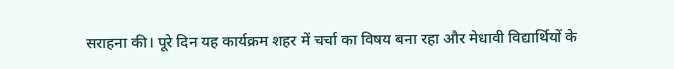सराहना की। पूरे दिन यह कार्यक्रम शहर में चर्चा का विषय बना रहा और मेधावी विद्यार्थियों के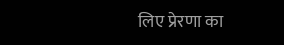लिए प्रेरणा का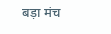बड़ा मंच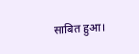साबित हुआ।